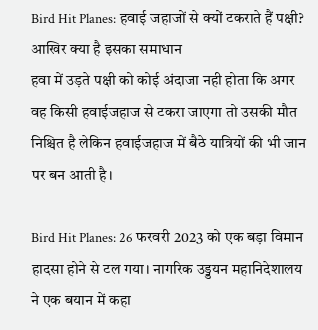Bird Hit Planes: हवाई जहाजों से क्यों टकराते हैं पक्षी? आखिर क्या है इसका समाधान
हवा में उड़ते पक्षी को कोई अंदाजा नही होता कि अगर वह किसी हवाईजहाज से टकरा जाएगा तो उसकी मौत निश्चित है लेकिन हवाईजहाज में बैठे यात्रियों की भी जान पर बन आती है।

Bird Hit Planes: 26 फरवरी 2023 को एक बड़ा विमान हादसा होने से टल गया। नागरिक उड्डयन महानिदेशालय ने एक बयान में कहा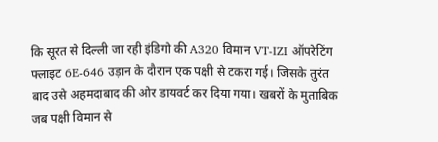कि सूरत से दिल्ली जा रही इंडिगो की A320 विमान VT-IZI ऑपरेटिंग फ्लाइट 6E-646 उड़ान के दौरान एक पक्षी से टकरा गई। जिसके तुरंत बाद उसे अहमदाबाद की ओर डायवर्ट कर दिया गया। खबरों के मुताबिक जब पक्षी विमान से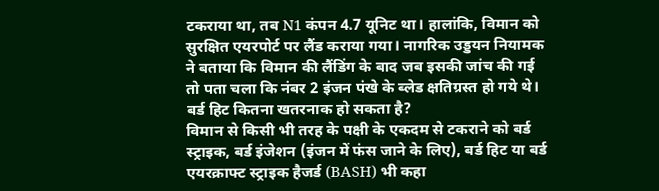टकराया था, तब N1 कंपन 4.7 यूनिट था। हालांकि, विमान को सुरक्षित एयरपोर्ट पर लैंड कराया गया। नागरिक उड्डयन नियामक ने बताया कि विमान की लैंडिंग के बाद जब इसकी जांच की गई तो पता चला कि नंबर 2 इंजन पंखे के ब्लेड क्षतिग्रस्त हो गये थे।
बर्ड हिट कितना खतरनाक हो सकता है?
विमान से किसी भी तरह के पक्षी के एकदम से टकराने को बर्ड स्ट्राइक, बर्ड इंजेशन (इंजन में फंस जाने के लिए), बर्ड हिट या बर्ड एयरक्राफ्ट स्ट्राइक हैजर्ड (BASH) भी कहा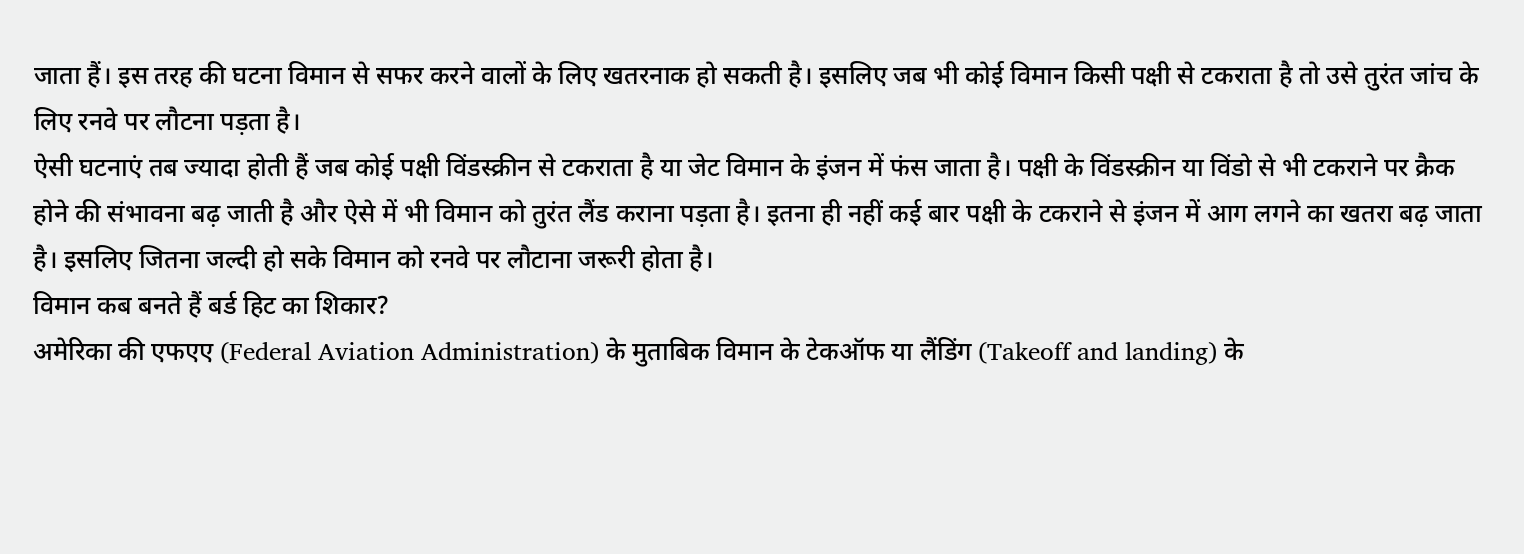जाता हैं। इस तरह की घटना विमान से सफर करने वालों के लिए खतरनाक हो सकती है। इसलिए जब भी कोई विमान किसी पक्षी से टकराता है तो उसे तुरंत जांच के लिए रनवे पर लौटना पड़ता है।
ऐसी घटनाएं तब ज्यादा होती हैं जब कोई पक्षी विंडस्क्रीन से टकराता है या जेट विमान के इंजन में फंस जाता है। पक्षी के विंडस्क्रीन या विंडो से भी टकराने पर क्रैक होने की संभावना बढ़ जाती है और ऐसे में भी विमान को तुरंत लैंड कराना पड़ता है। इतना ही नहीं कई बार पक्षी के टकराने से इंजन में आग लगने का खतरा बढ़ जाता है। इसलिए जितना जल्दी हो सके विमान को रनवे पर लौटाना जरूरी होता है।
विमान कब बनते हैं बर्ड हिट का शिकार?
अमेरिका की एफएए (Federal Aviation Administration) के मुताबिक विमान के टेकऑफ या लैंडिंग (Takeoff and landing) के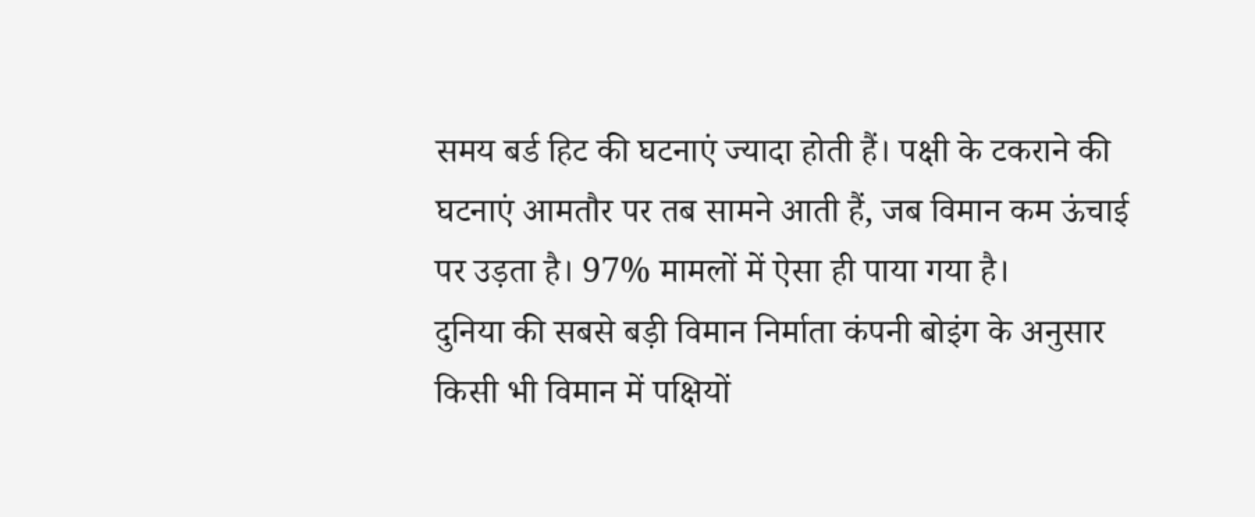समय बर्ड हिट की घटनाएं ज्यादा होती हैं। पक्षी के टकराने की घटनाएं आमतौर पर तब सामने आती हैं, जब विमान कम ऊंचाई पर उड़ता है। 97% मामलों में ऐसा ही पाया गया है।
दुनिया की सबसे बड़ी विमान निर्माता कंपनी बोइंग के अनुसार किसी भी विमान में पक्षियों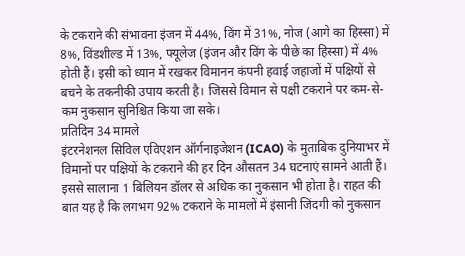के टकराने की संभावना इंजन में 44%, विंग में 31%, नोज (आगे का हिस्सा) में 8%, विंडशील्ड में 13%, फ्यूलेज (इंजन और विंग के पीछे का हिस्सा) में 4% होती हैं। इसी को ध्यान में रखकर विमानन कंपनी हवाई जहाजों में पक्षियों से बचने के तकनीकी उपाय करती है। जिससे विमान से पक्षी टकराने पर कम-से-कम नुकसान सुनिश्चित किया जा सके।
प्रतिदिन 34 मामले
इंटरनेशनल सिविल एविएशन ऑर्गनाइजेशन (ICAO) के मुताबिक दुनियाभर में विमानों पर पक्षियों के टकराने की हर दिन औसतन 34 घटनाएं सामने आती हैं। इससे सालाना 1 बिलियन डॉलर से अधिक का नुकसान भी होता है। राहत की बात यह है कि लगभग 92% टकराने के मामलों में इंसानी जिंदगी को नुकसान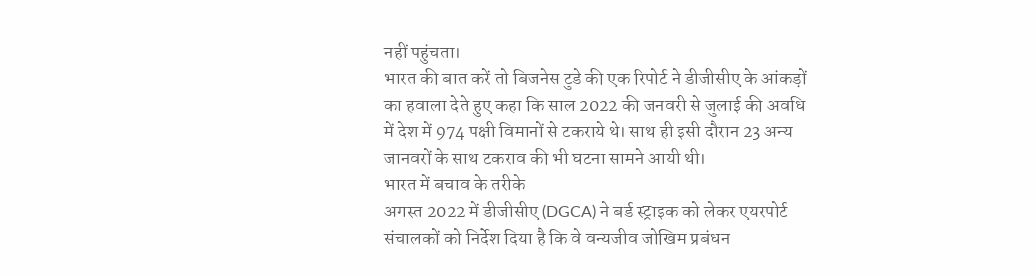नहीं पहुंचता।
भारत की बात करें तो बिजनेस टुडे की एक रिपोर्ट ने डीजीसीए के आंकड़ों का हवाला देते हुए कहा कि साल 2022 की जनवरी से जुलाई की अवधि में देश में 974 पक्षी विमानों से टकराये थे। साथ ही इसी दौरान 23 अन्य जानवरों के साथ टकराव की भी घटना सामने आयी थी।
भारत में बचाव के तरीके
अगस्त 2022 में डीजीसीए (DGCA) ने बर्ड स्ट्राइक को लेकर एयरपोर्ट संचालकों को निर्देश दिया है कि वे वन्यजीव जोखिम प्रबंधन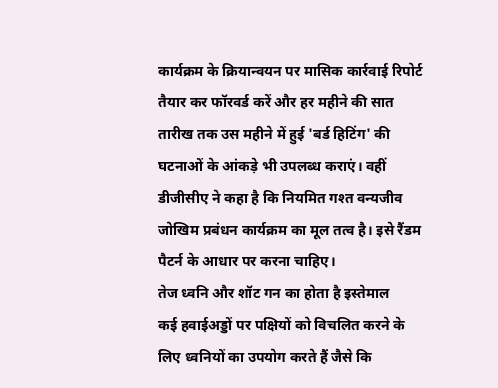कार्यक्रम के क्रियान्वयन पर मासिक कार्रवाई रिपोर्ट तैयार कर फॉरवर्ड करें और हर महीने की सात तारीख तक उस महीने में हुई 'बर्ड हिटिंग' की घटनाओं के आंकड़े भी उपलब्ध कराएं। वहीं डीजीसीए ने कहा है कि नियमित गश्त वन्यजीव जोखिम प्रबंधन कार्यक्रम का मूल तत्व है। इसे रैंडम पैटर्न के आधार पर करना चाहिए।
तेज ध्वनि और शॉट गन का होता है इस्तेमाल
कई हवाईअड्डों पर पक्षियों को विचलित करने के लिए ध्वनियों का उपयोग करते हैं जैसे कि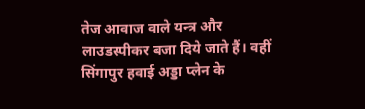तेज आवाज वाले यन्त्र और लाउडस्पीकर बजा दिये जाते हैं। वहीं सिंगापुर हवाई अड्डा प्लेन के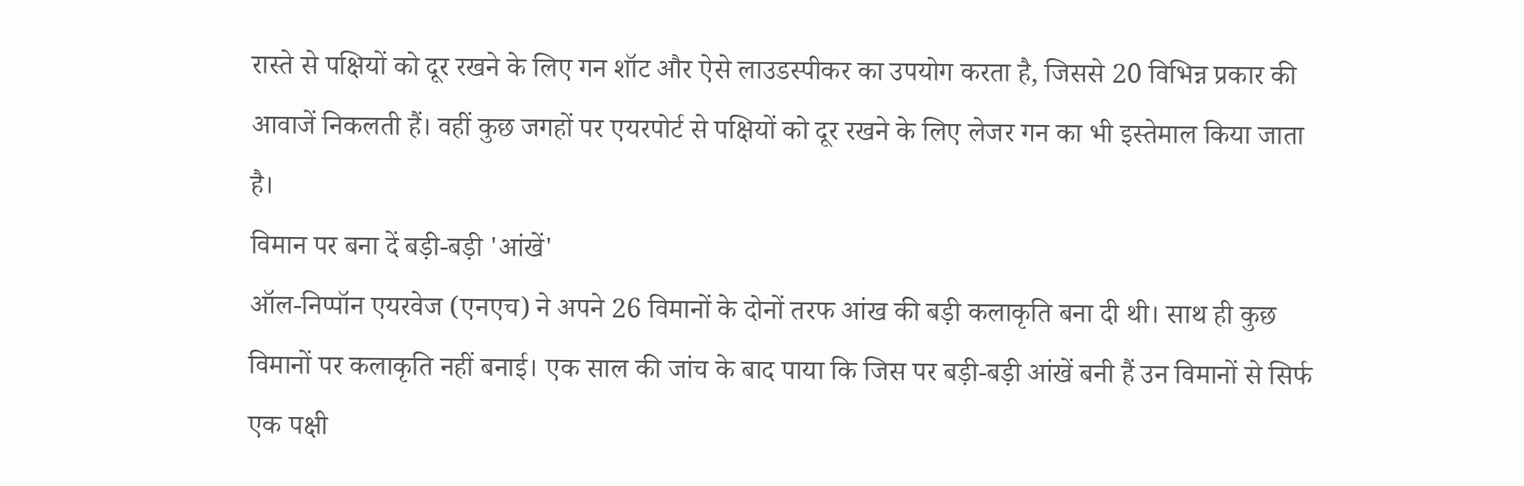रास्ते से पक्षियों को दूर रखने के लिए गन शॉट और ऐसे लाउडस्पीकर का उपयोग करता है, जिससे 20 विभिन्न प्रकार की आवाजें निकलती हैं। वहीं कुछ जगहों पर एयरपोर्ट से पक्षियों को दूर रखने के लिए लेजर गन का भी इस्तेमाल किया जाता है।
विमान पर बना दें बड़ी-बड़ी 'आंखें'
ऑल-निप्पॉन एयरवेज (एनएच) ने अपने 26 विमानों के दोनों तरफ आंख की बड़ी कलाकृति बना दी थी। साथ ही कुछ विमानों पर कलाकृति नहीं बनाई। एक साल की जांच के बाद पाया कि जिस पर बड़ी-बड़ी आंखें बनी हैं उन विमानों से सिर्फ एक पक्षी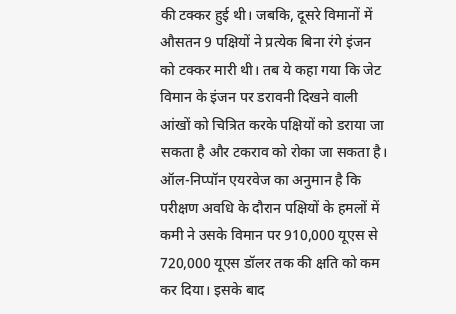की टक्कर हुई थी। जबकि, दूसरे विमानों में औसतन 9 पक्षियों ने प्रत्येक बिना रंगे इंजन को टक्कर मारी थी। तब ये कहा गया कि जेट विमान के इंजन पर डरावनी दिखने वाली आंखों को चित्रित करके पक्षियों को डराया जा सकता है और टकराव को रोका जा सकता है।
ऑल-निप्पॉन एयरवेज का अनुमान है कि परीक्षण अवधि के दौरान पक्षियों के हमलों में कमी ने उसके विमान पर 910,000 यूएस से 720,000 यूएस डॉलर तक की क्षति को कम कर दिया। इसके बाद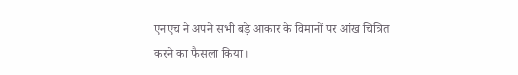एनएच ने अपने सभी बड़े आकार के विमानों पर आंख चित्रित करने का फैसला किया।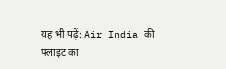यह भी पढ़ें: Air India की फ्लाइट का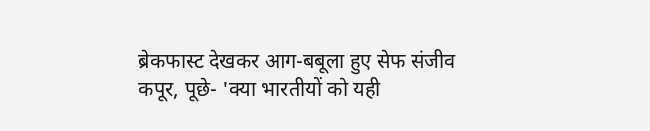ब्रेकफास्ट देखकर आग-बबूला हुए सेफ संजीव कपूर, पूछे- 'क्या भारतीयों को यही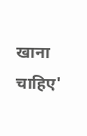खाना चाहिए'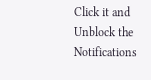Click it and Unblock the Notifications